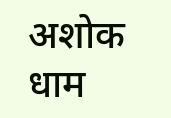अशोक धाम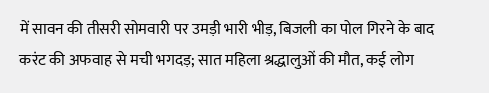में सावन की तीसरी सोमवारी पर उमड़ी भारी भीड़, बिजली का पोल गिरने के बाद करंट की अफवाह से मची भगदड़; सात महिला श्रद्धालुओं की मौत, कई लोग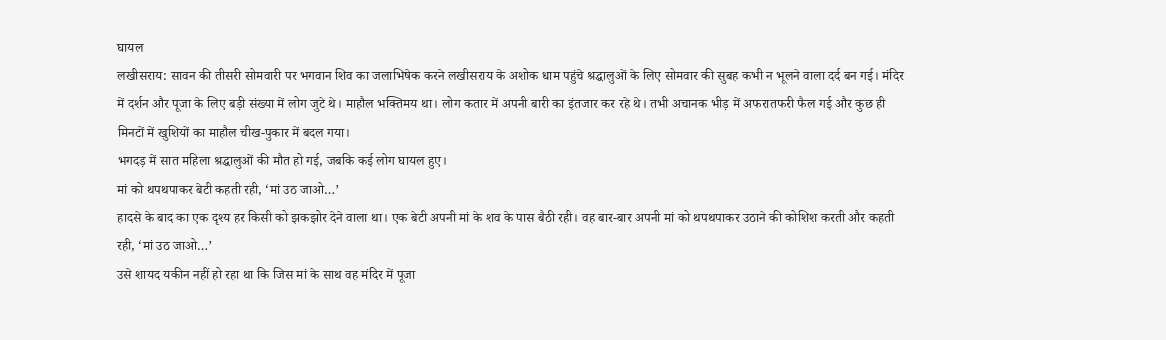घायल
लखीसराय: सावन की तीसरी सोमवारी पर भगवान शिव का जलाभिषेक करने लखीसराय के अशोक धाम पहुंचे श्रद्धालुओं के लिए सोमवार की सुबह कभी न भूलने वाला दर्द बन गई। मंदिर में दर्शन और पूजा के लिए बड़ी संख्या में लोग जुटे थे। माहौल भक्तिमय था। लोग कतार में अपनी बारी का इंतजार कर रहे थे। तभी अचानक भीड़ में अफरातफरी फैल गई और कुछ ही मिनटों में खुशियों का माहौल चीख-पुकार में बदल गया।
भगदड़ में सात महिला श्रद्धालुओं की मौत हो गई, जबकि कई लोग घायल हुए।
मां को थपथपाकर बेटी कहती रही, ‘मां उठ जाओ…’
हादसे के बाद का एक दृश्य हर किसी को झकझोर देने वाला था। एक बेटी अपनी मां के शव के पास बैठी रही। वह बार-बार अपनी मां को थपथपाकर उठाने की कोशिश करती और कहती रही, ‘मां उठ जाओ…’
उसे शायद यकीन नहीं हो रहा था कि जिस मां के साथ वह मंदिर में पूजा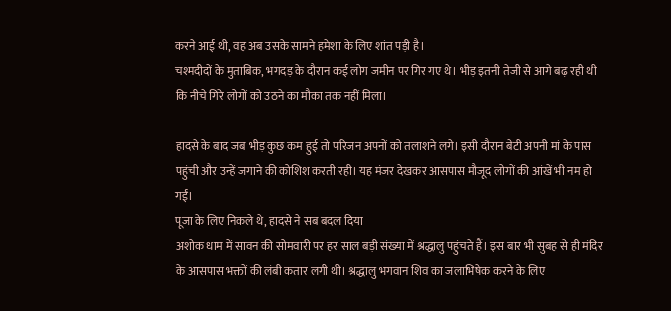करने आई थी, वह अब उसके सामने हमेशा के लिए शांत पड़ी है।
चश्मदीदों के मुताबिक, भगदड़ के दौरान कई लोग जमीन पर गिर गए थे। भीड़ इतनी तेजी से आगे बढ़ रही थी कि नीचे गिरे लोगों को उठने का मौका तक नहीं मिला।

हादसे के बाद जब भीड़ कुछ कम हुई तो परिजन अपनों को तलाशने लगे। इसी दौरान बेटी अपनी मां के पास पहुंची और उन्हें जगाने की कोशिश करती रही। यह मंजर देखकर आसपास मौजूद लोगों की आंखें भी नम हो गईं।
पूजा के लिए निकले थे, हादसे ने सब बदल दिया
अशोक धाम में सावन की सोमवारी पर हर साल बड़ी संख्या में श्रद्धालु पहुंचते हैं। इस बार भी सुबह से ही मंदिर के आसपास भक्तों की लंबी कतार लगी थी। श्रद्धालु भगवान शिव का जलाभिषेक करने के लिए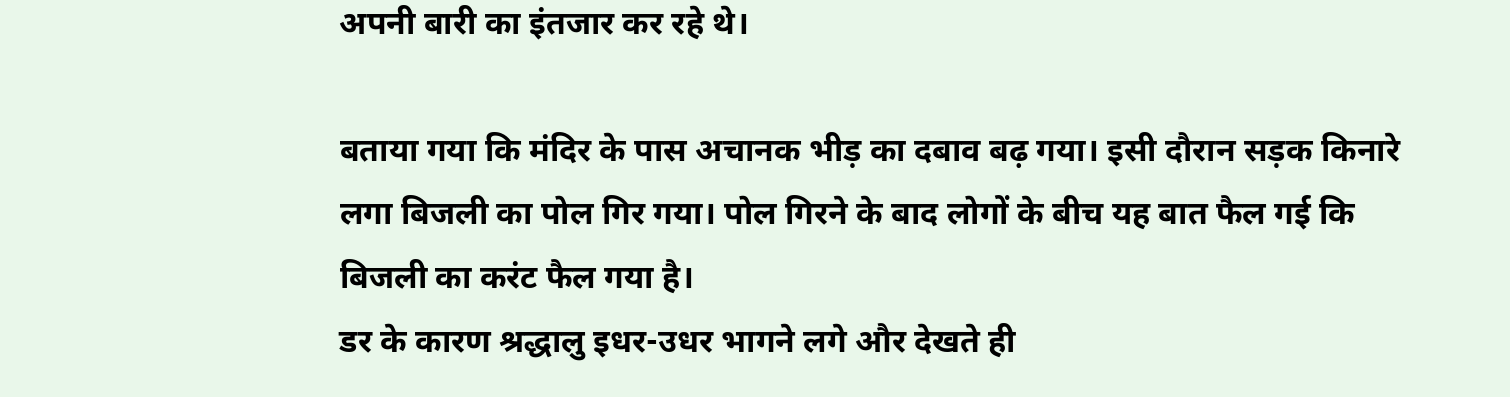अपनी बारी का इंतजार कर रहे थे।

बताया गया कि मंदिर के पास अचानक भीड़ का दबाव बढ़ गया। इसी दौरान सड़क किनारे लगा बिजली का पोल गिर गया। पोल गिरने के बाद लोगों के बीच यह बात फैल गई कि बिजली का करंट फैल गया है।
डर के कारण श्रद्धालु इधर-उधर भागने लगे और देखते ही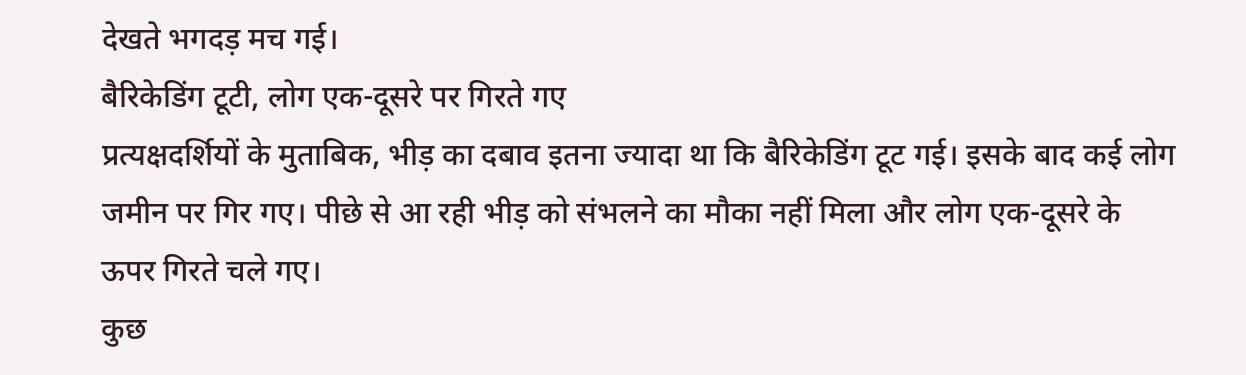देखते भगदड़ मच गई।
बैरिकेडिंग टूटी, लोग एक-दूसरे पर गिरते गए
प्रत्यक्षदर्शियों के मुताबिक, भीड़ का दबाव इतना ज्यादा था कि बैरिकेडिंग टूट गई। इसके बाद कई लोग जमीन पर गिर गए। पीछे से आ रही भीड़ को संभलने का मौका नहीं मिला और लोग एक-दूसरे के ऊपर गिरते चले गए।
कुछ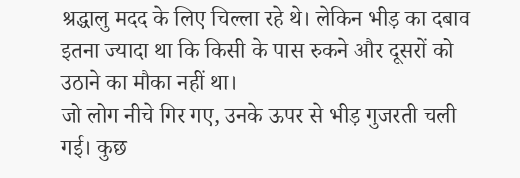श्रद्धालु मदद के लिए चिल्ला रहे थे। लेकिन भीड़ का दबाव इतना ज्यादा था कि किसी के पास रुकने और दूसरों को उठाने का मौका नहीं था।
जो लोग नीचे गिर गए, उनके ऊपर से भीड़ गुजरती चली गई। कुछ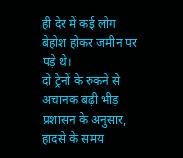ही देर में कई लोग बेहोश होकर जमीन पर पड़े थे।
दो ट्रेनों के रुकने से अचानक बढ़ी भीड़
प्रशासन के अनुसार, हादसे के समय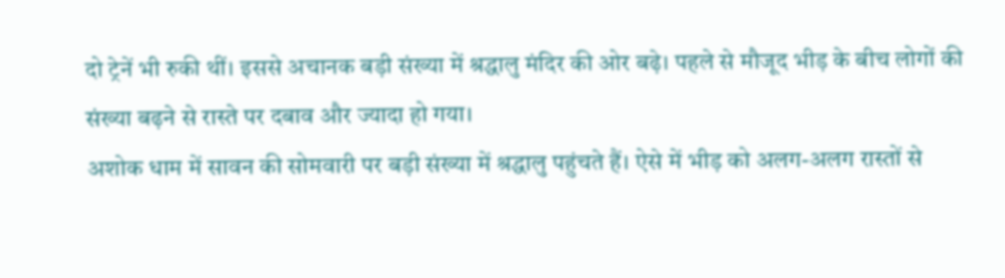दो ट्रेनें भी रुकी थीं। इससे अचानक बड़ी संख्या में श्रद्धालु मंदिर की ओर बढ़े। पहले से मौजूद भीड़ के बीच लोगों की संख्या बढ़ने से रास्ते पर दबाव और ज्यादा हो गया।
अशोक धाम में सावन की सोमवारी पर बड़ी संख्या में श्रद्धालु पहुंचते हैं। ऐसे में भीड़ को अलग-अलग रास्तों से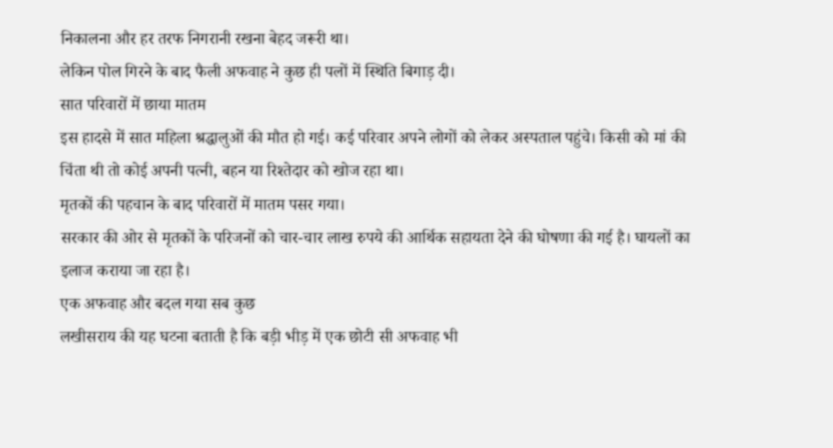निकालना और हर तरफ निगरानी रखना बेहद जरूरी था।
लेकिन पोल गिरने के बाद फैली अफवाह ने कुछ ही पलों में स्थिति बिगाड़ दी।
सात परिवारों में छाया मातम
इस हादसे में सात महिला श्रद्धालुओं की मौत हो गई। कई परिवार अपने लोगों को लेकर अस्पताल पहुंचे। किसी को मां की चिंता थी तो कोई अपनी पत्नी, बहन या रिश्तेदार को खोज रहा था।
मृतकों की पहचान के बाद परिवारों में मातम पसर गया।
सरकार की ओर से मृतकों के परिजनों को चार-चार लाख रुपये की आर्थिक सहायता देने की घोषणा की गई है। घायलों का इलाज कराया जा रहा है।
एक अफवाह और बदल गया सब कुछ
लखीसराय की यह घटना बताती है कि बड़ी भीड़ में एक छोटी सी अफवाह भी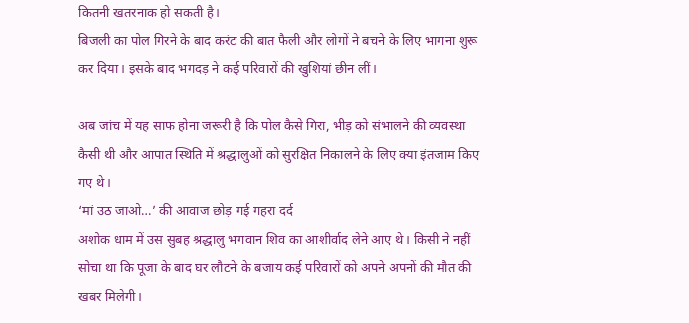कितनी खतरनाक हो सकती है।
बिजली का पोल गिरने के बाद करंट की बात फैली और लोगों ने बचने के लिए भागना शुरू कर दिया। इसके बाद भगदड़ ने कई परिवारों की खुशियां छीन लीं।

अब जांच में यह साफ होना जरूरी है कि पोल कैसे गिरा, भीड़ को संभालने की व्यवस्था कैसी थी और आपात स्थिति में श्रद्धालुओं को सुरक्षित निकालने के लिए क्या इंतजाम किए गए थे।
‘मां उठ जाओ…’ की आवाज छोड़ गई गहरा दर्द
अशोक धाम में उस सुबह श्रद्धालु भगवान शिव का आशीर्वाद लेने आए थे। किसी ने नहीं सोचा था कि पूजा के बाद घर लौटने के बजाय कई परिवारों को अपने अपनों की मौत की खबर मिलेगी।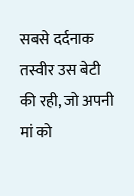सबसे दर्दनाक तस्वीर उस बेटी की रही, जो अपनी मां को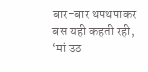बार-बार थपथपाकर बस यही कहती रही, ‘मां उठ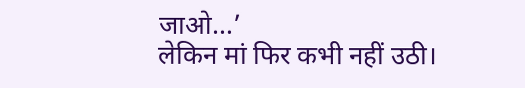जाओ…’
लेकिन मां फिर कभी नहीं उठी।